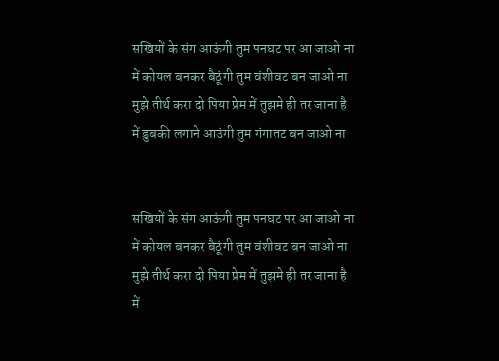सखियों के संग आऊंगी तुम पनघट पर आ जाओ ना
में कोयल बनकर बैठूंगी तुम वंशीवट बन जाओ ना
मुझे तीर्थ करा दो पिया प्रेम में तुझमे ही तर जाना है
में डुबकी लगाने आउंगी तुम गंगातट बन जाओ ना


सखियों के संग आऊंगी तुम पनघट पर आ जाओ ना
में कोयल बनकर बैठूंगी तुम वंशीवट बन जाओ ना
मुझे तीर्थ करा दो पिया प्रेम में तुझमे ही तर जाना है
में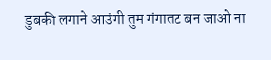डुबकी लगाने आउंगी तुम गंगातट बन जाओ ना